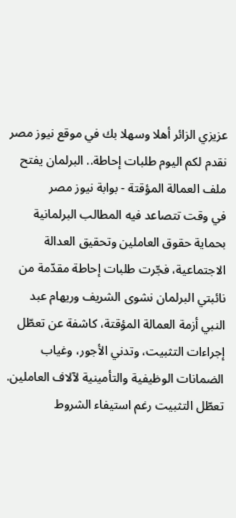عزيزي الزائر أهلا وسهلا بك في موقع نيوز مصر نقدم لكم اليوم طلبات إحاطة.. البرلمان يفتح ملف العمالة المؤقتة - بوابة نيوز مصر
في وقت تتصاعد فيه المطالب البرلمانية بحماية حقوق العاملين وتحقيق العدالة الاجتماعية، فجّرت طلبات إحاطة مقدّمة من نائبتي البرلمان نشوى الشريف وريهام عبد النبي أزمة العمالة المؤقتة، كاشفة عن تعطّل إجراءات التثبيت، وتدني الأجور، وغياب الضمانات الوظيفية والتأمينية لآلاف العاملين.
تعطّل التثبيت رغم استيفاء الشروط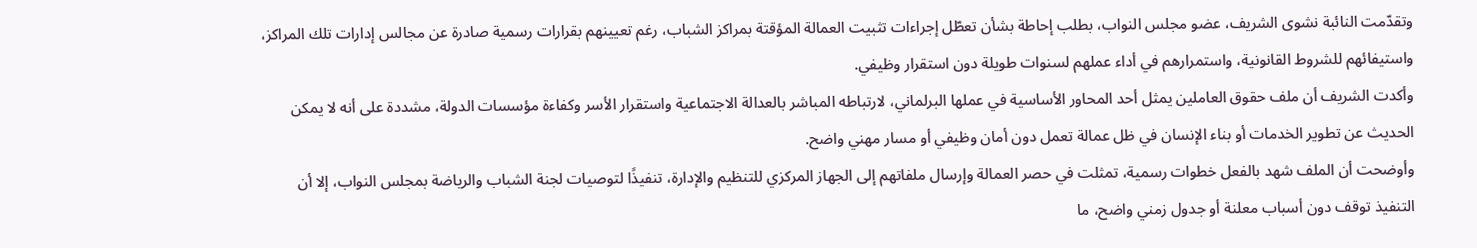وتقدّمت النائبة نشوى الشريف، عضو مجلس النواب، بطلب إحاطة بشأن تعطّل إجراءات تثبيت العمالة المؤقتة بمراكز الشباب، رغم تعيينهم بقرارات رسمية صادرة عن مجالس إدارات تلك المراكز، واستيفائهم للشروط القانونية، واستمرارهم في أداء عملهم لسنوات طويلة دون استقرار وظيفي.
وأكدت الشريف أن ملف حقوق العاملين يمثل أحد المحاور الأساسية في عملها البرلماني، لارتباطه المباشر بالعدالة الاجتماعية واستقرار الأسر وكفاءة مؤسسات الدولة، مشددة على أنه لا يمكن الحديث عن تطوير الخدمات أو بناء الإنسان في ظل عمالة تعمل دون أمان وظيفي أو مسار مهني واضح.
وأوضحت أن الملف شهد بالفعل خطوات رسمية، تمثلت في حصر العمالة وإرسال ملفاتهم إلى الجهاز المركزي للتنظيم والإدارة، تنفيذًا لتوصيات لجنة الشباب والرياضة بمجلس النواب، إلا أن التنفيذ توقف دون أسباب معلنة أو جدول زمني واضح، ما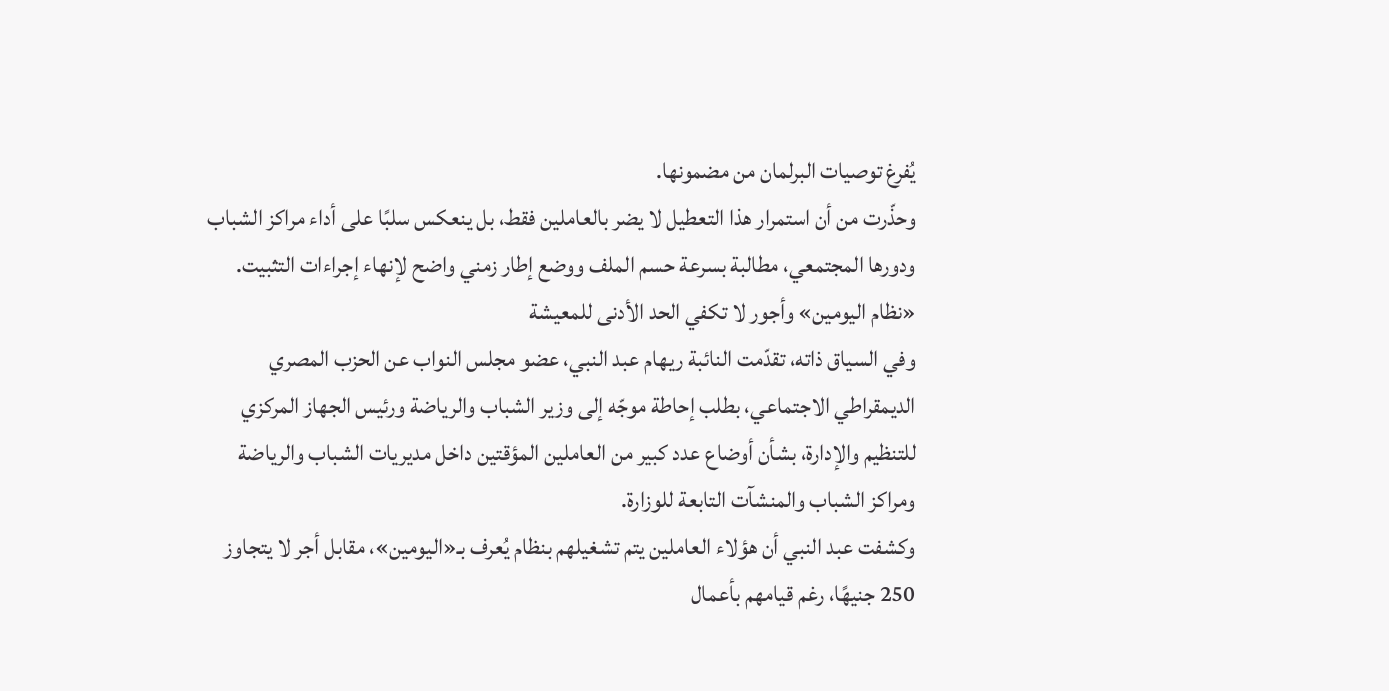يُفرغ توصيات البرلمان من مضمونها.
وحذّرت من أن استمرار هذا التعطيل لا يضر بالعاملين فقط، بل ينعكس سلبًا على أداء مراكز الشباب ودورها المجتمعي، مطالبة بسرعة حسم الملف ووضع إطار زمني واضح لإنهاء إجراءات التثبيت.
«نظام اليومين» وأجور لا تكفي الحد الأدنى للمعيشة
وفي السياق ذاته، تقدّمت النائبة ريهام عبد النبي، عضو مجلس النواب عن الحزب المصري الديمقراطي الاجتماعي، بطلب إحاطة موجّه إلى وزير الشباب والرياضة ورئيس الجهاز المركزي للتنظيم والإدارة، بشأن أوضاع عدد كبير من العاملين المؤقتين داخل مديريات الشباب والرياضة ومراكز الشباب والمنشآت التابعة للوزارة.
وكشفت عبد النبي أن هؤلاء العاملين يتم تشغيلهم بنظام يُعرف بـ«اليومين»، مقابل أجر لا يتجاوز 250 جنيهًا، رغم قيامهم بأعمال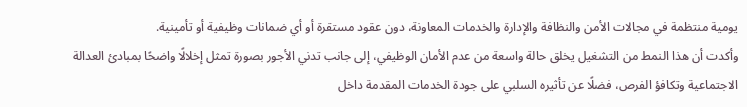يومية منتظمة في مجالات الأمن والنظافة والإدارة والخدمات المعاونة، دون عقود مستقرة أو أي ضمانات وظيفية أو تأمينية.
وأكدت أن هذا النمط من التشغيل يخلق حالة واسعة من عدم الأمان الوظيفي، إلى جانب تدني الأجور بصورة تمثل إخلالًا واضحًا بمبادئ العدالة الاجتماعية وتكافؤ الفرص، فضلًا عن تأثيره السلبي على جودة الخدمات المقدمة داخل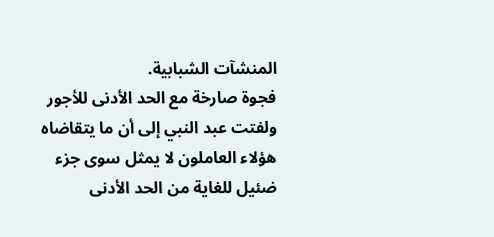المنشآت الشبابية.
فجوة صارخة مع الحد الأدنى للأجور
ولفتت عبد النبي إلى أن ما يتقاضاه هؤلاء العاملون لا يمثل سوى جزء ضئيل للغاية من الحد الأدنى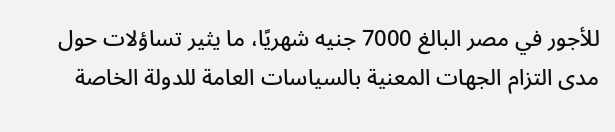للأجور في مصر البالغ 7000 جنيه شهريًا، ما يثير تساؤلات حول مدى التزام الجهات المعنية بالسياسات العامة للدولة الخاصة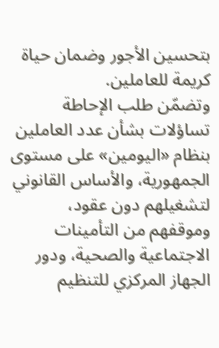بتحسين الأجور وضمان حياة كريمة للعاملين.
وتضمّن طلب الإحاطة تساؤلات بشأن عدد العاملين بنظام «اليومين» على مستوى الجمهورية، والأساس القانوني لتشغيلهم دون عقود، وموقفهم من التأمينات الاجتماعية والصحية، ودور الجهاز المركزي للتنظيم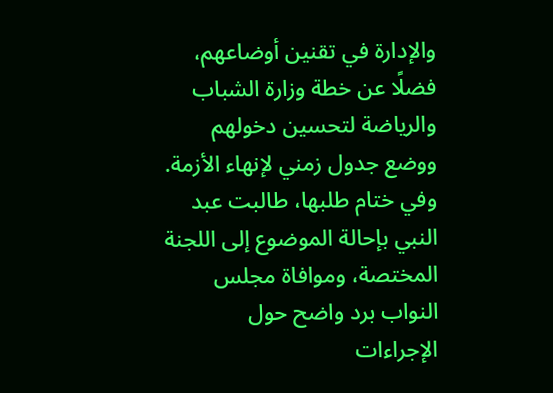والإدارة في تقنين أوضاعهم، فضلًا عن خطة وزارة الشباب والرياضة لتحسين دخولهم ووضع جدول زمني لإنهاء الأزمة.
وفي ختام طلبها، طالبت عبد النبي بإحالة الموضوع إلى اللجنة المختصة، وموافاة مجلس النواب برد واضح حول الإجراءات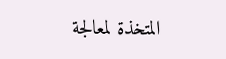المتخذة لمعالجة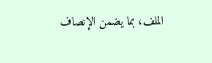الملف، بما يضمن الإنصاف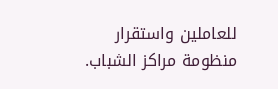للعاملين واستقرار منظومة مراكز الشباب.